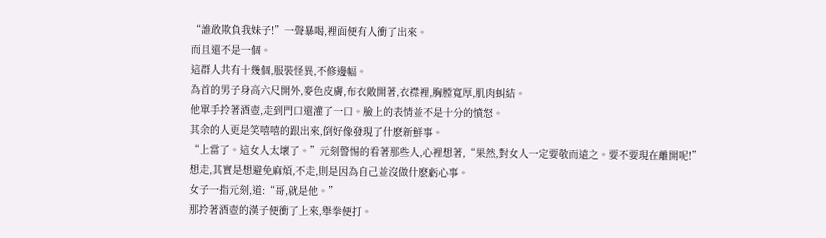“誰敢欺負我妹子!”一聲暴喝,裡面便有人衝了出來。
而且還不是一個。
這群人共有十幾個,服裝怪異,不修邊幅。
為首的男子身高六尺開外,麥色皮膚,布衣敞開著,衣襟裡,胸膛寬厚,肌肉虯結。
他單手拎著酒壺,走到門口還灌了一口。臉上的表情並不是十分的憤怒。
其余的人更是笑嘻嘻的跟出來,倒好像發現了什麽新鮮事。
“上當了。這女人太壞了。”元刻警惕的看著那些人,心裡想著,“果然,對女人一定要敬而遠之。要不要現在離開呢!”
想走,其實是想避免麻煩,不走,則是因為自己並沒做什麽虧心事。
女子一指元刻,道:“哥,就是他。”
那拎著酒壺的漢子便衝了上來,舉拳便打。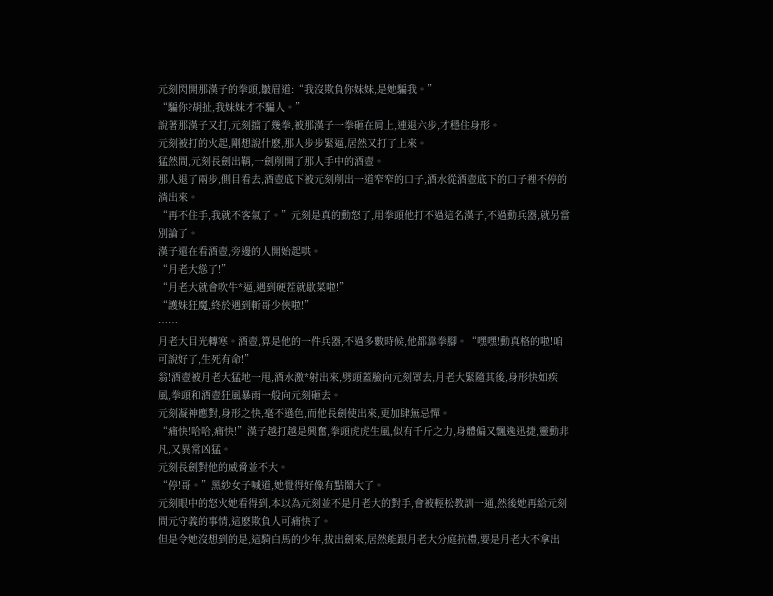元刻閃開那漢子的拳頭,皺眉道:“我沒欺負你妹妹,是她騙我。”
“騙你?胡扯,我妹妹才不騙人。”
說著那漢子又打,元刻擋了幾拳,被那漢子一拳砸在肩上,連退六步,才穩住身形。
元刻被打的火起,剛想說什麽,那人步步緊逼,居然又打了上來。
猛然間,元刻長劍出鞘,一劍削開了那人手中的酒壺。
那人退了兩步,側目看去,酒壺底下被元刻削出一道窄窄的口子,酒水從酒壺底下的口子裡不停的淌出來。
“再不住手,我就不客氣了。”元刻是真的動怒了,用拳頭他打不過這名漢子,不過動兵器,就另當別論了。
漢子還在看酒壺,旁邊的人開始起哄。
“月老大慫了!”
“月老大就會吹牛*逼,遇到硬茬就歇菜啦!”
“護妹狂魔,終於遇到斬哥少俠啦!”
……
月老大目光轉寒。酒壺,算是他的一件兵器,不過多數時候,他都靠拳腳。“嘿嘿!動真格的啦!咱可說好了,生死有命!”
翁!酒壺被月老大猛地一甩,酒水激*射出來,劈頭蓋臉向元刻罩去,月老大緊隨其後,身形快如疾風,拳頭和酒壺狂風暴雨一般向元刻砸去。
元刻凝神應對,身形之快,毫不遜色,而他長劍使出來,更加肆無忌憚。
“痛快!哈哈,痛快!”漢子越打越是興奮,拳頭虎虎生風,似有千斤之力,身體偏又飄逸迅捷,靈動非凡,又異常凶猛。
元刻長劍對他的威脅並不大。
“停!哥。”黑紗女子喊道,她覺得好像有點鬧大了。
元刻眼中的怒火她看得到,本以為元刻並不是月老大的對手,會被輕松教訓一通,然後她再給元刻問元守義的事情,這麽欺負人可痛快了。
但是令她沒想到的是,這騎白馬的少年,拔出劍來,居然能跟月老大分庭抗禮,要是月老大不拿出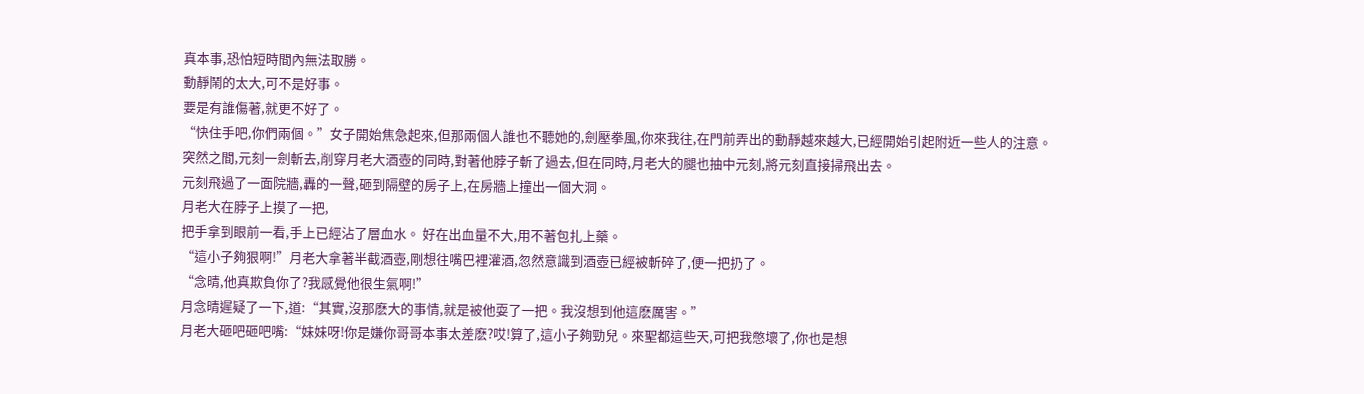真本事,恐怕短時間內無法取勝。
動靜鬧的太大,可不是好事。
要是有誰傷著,就更不好了。
“快住手吧,你們兩個。”女子開始焦急起來,但那兩個人誰也不聽她的,劍壓拳風,你來我往,在門前弄出的動靜越來越大,已經開始引起附近一些人的注意。
突然之間,元刻一劍斬去,削穿月老大酒壺的同時,對著他脖子斬了過去,但在同時,月老大的腿也抽中元刻,將元刻直接掃飛出去。
元刻飛過了一面院牆,轟的一聲,砸到隔壁的房子上,在房牆上撞出一個大洞。
月老大在脖子上摸了一把,
把手拿到眼前一看,手上已經沾了層血水。 好在出血量不大,用不著包扎上藥。
“這小子夠狠啊!”月老大拿著半截酒壺,剛想往嘴巴裡灌酒,忽然意識到酒壺已經被斬碎了,便一把扔了。
“念晴,他真欺負你了?我感覺他很生氣啊!”
月念晴遲疑了一下,道:“其實,沒那麽大的事情,就是被他耍了一把。我沒想到他這麽厲害。”
月老大砸吧砸吧嘴:“妹妹呀!你是嫌你哥哥本事太差麽?哎!算了,這小子夠勁兒。來聖都這些天,可把我憋壞了,你也是想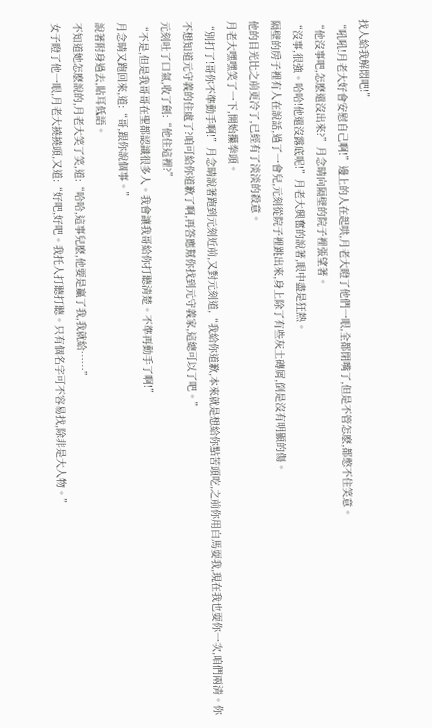找人給我解悶吧!”
“吼吼!月老大好會安慰自己啊!”邊上的人在起哄,月老大瞪了他們一眼,全都閉嘴了,但是不管怎麽,都憋不住笑意。
“他沒事吧,怎麽還沒出來?”月念晴向隔壁的院子裡張望著。
“沒事,很強。哈哈!他還沒露底呢!”月老大興奮的說著,眼中盡是狂熱。
隔壁的房子裡有人在說話,過了一會兒,元刻從院子裡跳出來,身上除了有些灰土磚屑,倒是沒有明顯的傷。
他的目光比之前更冷了,已經有了淡淡的殺意。
月老大嘿嘿笑了一下,開始攥拳頭。
“別打了!哥你不準動手啊!”月念晴說著跑到元刻近前,又對元刻道,“我給你道歉,本來就是想給你點苦頭吃,之前你用白馬耍我,現在我也耍你一次,咱們兩清。你不想知道元守義的住處了?咱可給你道歉了啊,再答應幫你找到元守義家,這總可以了吧。”
元刻吐了口氣,收了劍:“他住這裡?”
“不是,但是我哥哥在聖都認識很多人。我會讓我哥給你打聽清楚。不準再動手了啊!”
月念晴又跑回來,道:“哥,跟你說個事。”
說著附身過去,貼耳低語。
不知道她怎麽說的,月老大笑了笑,道:“哈哈,這事兒麽,他要是贏了我,我就給……”
女子瞪了他一眼,月老大撓撓頭,又道:“好吧,好吧。我托人打聽打聽。只有個名字可不容易找,除非是大人物。”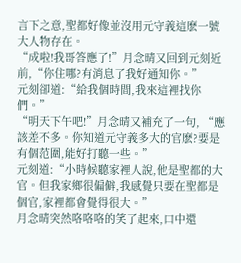言下之意,聖都好像並沒用元守義這麽一號大人物存在。
“成啦!我哥答應了!”月念晴又回到元刻近前,“你住哪?有消息了我好通知你。”
元刻卻道:“給我個時間,我來這裡找你們。”
“明天下午吧!”月念晴又補充了一句, “應該差不多。你知道元守義多大的官麽?要是有個范圍,能好打聽一些。”
元刻道:“小時候聽家裡人說,他是聖都的大官。但我家鄉很偏僻,我感覺只要在聖都是個官,家裡都會覺得很大。”
月念晴突然咯咯咯的笑了起來,口中還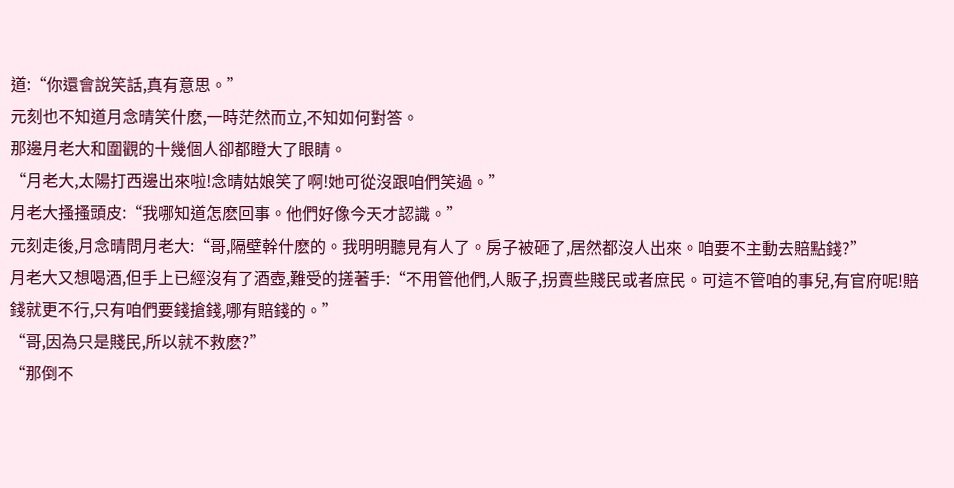道:“你還會說笑話,真有意思。”
元刻也不知道月念晴笑什麽,一時茫然而立,不知如何對答。
那邊月老大和圍觀的十幾個人卻都瞪大了眼睛。
“月老大,太陽打西邊出來啦!念晴姑娘笑了啊!她可從沒跟咱們笑過。”
月老大搔搔頭皮:“我哪知道怎麽回事。他們好像今天才認識。”
元刻走後,月念晴問月老大:“哥,隔壁幹什麽的。我明明聽見有人了。房子被砸了,居然都沒人出來。咱要不主動去賠點錢?”
月老大又想喝酒,但手上已經沒有了酒壺,難受的搓著手:“不用管他們,人販子,拐賣些賤民或者庶民。可這不管咱的事兒,有官府呢!賠錢就更不行,只有咱們要錢搶錢,哪有賠錢的。”
“哥,因為只是賤民,所以就不救麽?”
“那倒不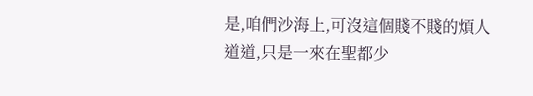是,咱們沙海上,可沒這個賤不賤的煩人道道,只是一來在聖都少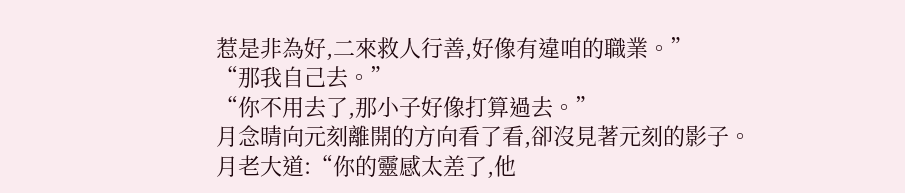惹是非為好,二來救人行善,好像有違咱的職業。”
“那我自己去。”
“你不用去了,那小子好像打算過去。”
月念晴向元刻離開的方向看了看,卻沒見著元刻的影子。
月老大道:“你的靈感太差了,他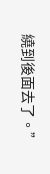繞到後面去了。”